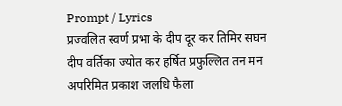Prompt / Lyrics
प्रज्वलित स्वर्ण प्रभा के दीप दूर कर तिमिर सघन
दीप वर्तिका ज्योत कर हर्षित प्रफुल्लित तन मन
अपरिमित प्रकाश जलधि फैला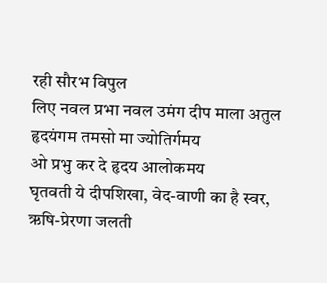रही सौरभ विपुल
लिए नवल प्रभा नवल उमंग दीप माला अतुल
हृदयंगम तमसो मा ज्योतिर्गमय
ओ प्रभु कर दे हृदय आलोकमय
घृतवती ये दीपशिखा, वेद-वाणी का है स्वर,
ऋषि-प्रेरणा जलती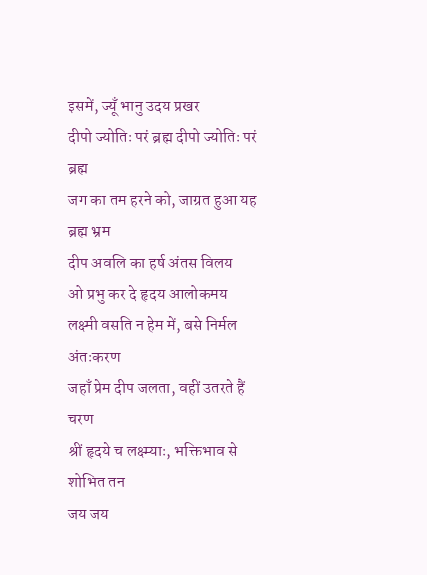इसमें, ज्यूँ भानु उदय प्रखर
दीपो ज्योतिः परं ब्रह्म दीपो ज्योतिः परं ब्रह्म
जग का तम हरने को, जाग्रत हुआ यह ब्रह्म भ्रम
दीप अवलि का हर्ष अंतस विलय
ओ प्रभु कर दे हृदय आलोकमय
लक्ष्मी वसति न हेम में, बसे निर्मल अंतःकरण
जहाँ प्रेम दीप जलता, वहीं उतरते हैं चरण
श्रीं हृदये च लक्ष्म्याः, भक्तिभाव से शोभित तन
जय जय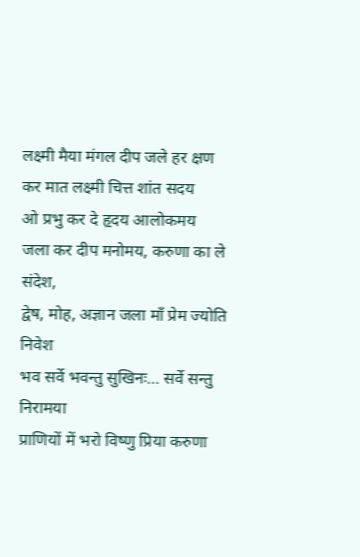लक्ष्मी मैया मंगल दीप जले हर क्षण
कर मात लक्ष्मी चित्त शांत सदय
ओ प्रभु कर दे हृदय आलोकमय
जला कर दीप मनोमय, करुणा का ले संदेश,
द्वेष, मोह, अज्ञान जला माँ प्रेम ज्योति निवेश
भव सर्वे भवन्तु सुखिनः… सर्वे सन्तु निरामया
प्राणियों में भरो विष्णु प्रिया करुणा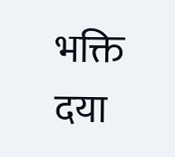भक्ति दया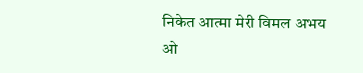निकेत आत्मा मेरी विमल अभय
ओ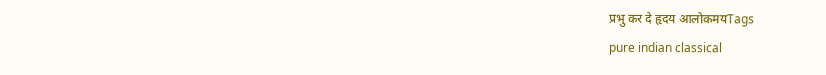प्रभु कर दे हृदय आलोकमयTags
pure indian classical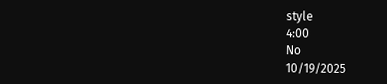style
4:00
No
10/19/2025